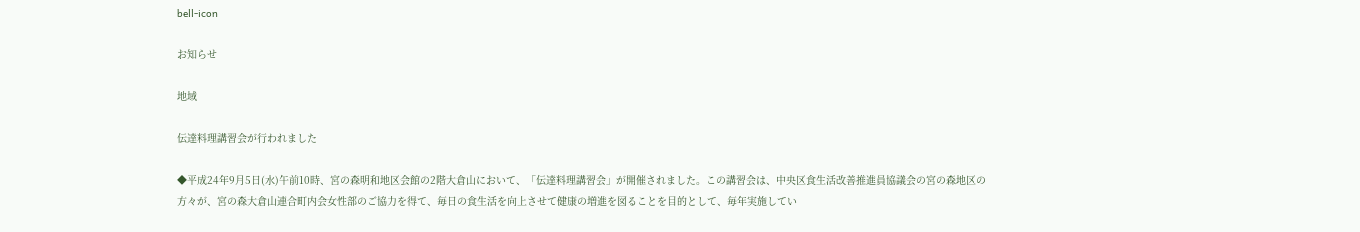bell-icon

お知らせ

地域

伝達料理講習会が行われました

◆平成24年9月5日(水)午前10時、宮の森明和地区会館の2階大倉山において、「伝達料理講習会」が開催されました。この講習会は、中央区食生活改善推進員協議会の宮の森地区の方々が、宮の森大倉山連合町内会女性部のご協力を得て、毎日の食生活を向上させて健康の増進を図ることを目的として、毎年実施してい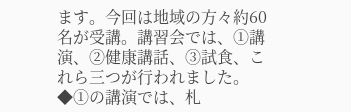ます。今回は地域の方々約60名が受講。講習会では、①講演、②健康講話、③試食、これら三つが行われました。
◆①の講演では、札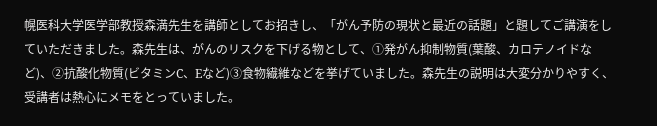幌医科大学医学部教授森満先生を講師としてお招きし、「がん予防の現状と最近の話題」と題してご講演をしていただきました。森先生は、がんのリスクを下げる物として、①発がん抑制物質(葉酸、カロテノイドなど)、②抗酸化物質(ビタミンC、Eなど)③食物繊維などを挙げていました。森先生の説明は大変分かりやすく、受講者は熱心にメモをとっていました。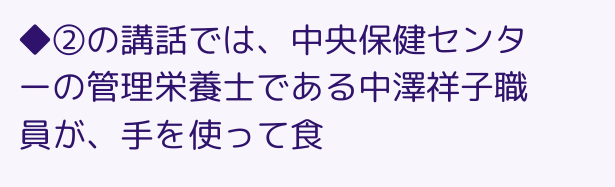◆②の講話では、中央保健センターの管理栄養士である中澤祥子職員が、手を使って食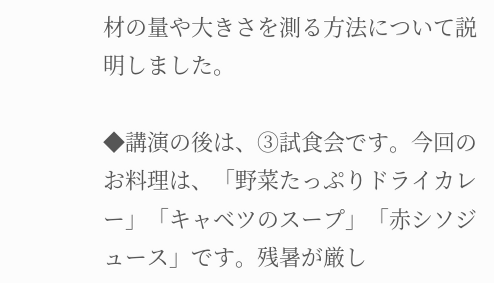材の量や大きさを測る方法について説明しました。

◆講演の後は、③試食会です。今回のお料理は、「野菜たっぷりドライカレー」「キャベツのスープ」「赤シソジュース」です。残暑が厳し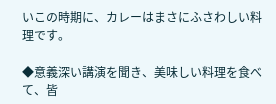いこの時期に、カレーはまさにふさわしい料理です。

◆意義深い講演を聞き、美味しい料理を食べて、皆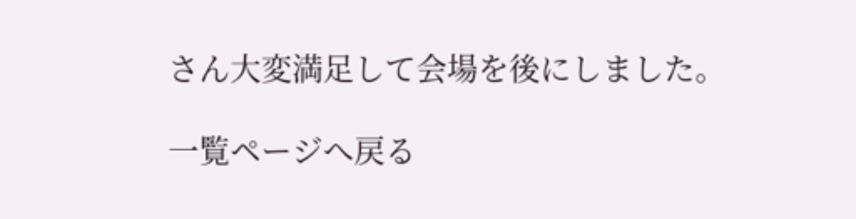さん大変満足して会場を後にしました。

一覧ページへ戻る